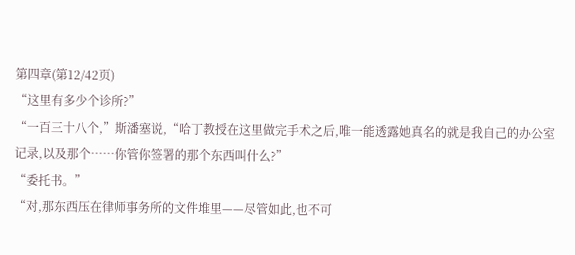第四章(第12/42页)
“这里有多少个诊所?”
“一百三十八个,”斯潘塞说,“哈丁教授在这里做完手术之后,唯一能透露她真名的就是我自己的办公室记录,以及那个……你管你签署的那个东西叫什么?”
“委托书。”
“对,那东西压在律师事务所的文件堆里——尽管如此,也不可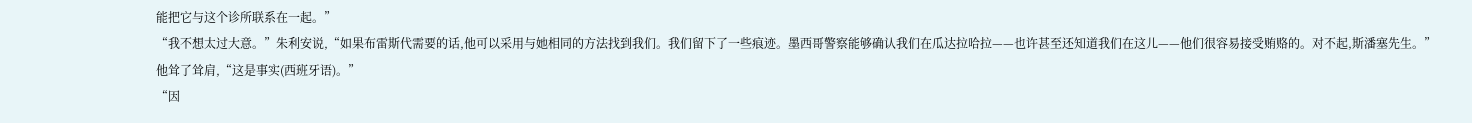能把它与这个诊所联系在一起。”
“我不想太过大意。”朱利安说,“如果布雷斯代需要的话,他可以采用与她相同的方法找到我们。我们留下了一些痕迹。墨西哥警察能够确认我们在瓜达拉哈拉——也许甚至还知道我们在这儿——他们很容易接受贿赂的。对不起,斯潘塞先生。”
他耸了耸肩,“这是事实(西班牙语)。”
“因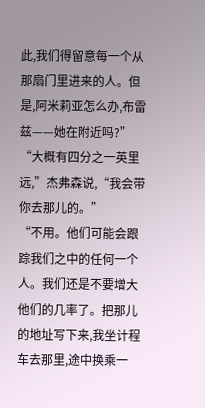此,我们得留意每一个从那扇门里进来的人。但是,阿米莉亚怎么办,布雷兹——她在附近吗?”
“大概有四分之一英里远,”杰弗森说,“我会带你去那儿的。”
“不用。他们可能会跟踪我们之中的任何一个人。我们还是不要增大他们的几率了。把那儿的地址写下来,我坐计程车去那里,途中换乘一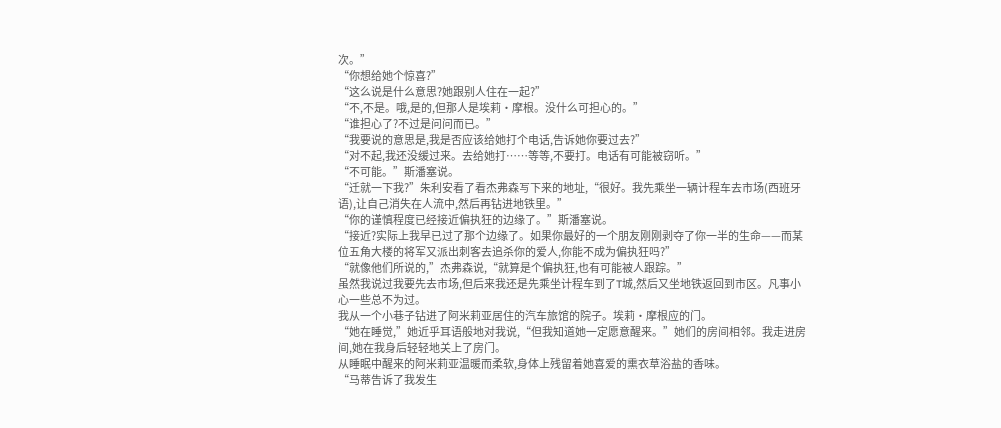次。”
“你想给她个惊喜?”
“这么说是什么意思?她跟别人住在一起?”
“不,不是。哦,是的,但那人是埃莉·摩根。没什么可担心的。”
“谁担心了?不过是问问而已。”
“我要说的意思是,我是否应该给她打个电话,告诉她你要过去?”
“对不起,我还没缓过来。去给她打……等等,不要打。电话有可能被窃听。”
“不可能。”斯潘塞说。
“迁就一下我?”朱利安看了看杰弗森写下来的地址,“很好。我先乘坐一辆计程车去市场(西班牙语),让自己消失在人流中,然后再钻进地铁里。”
“你的谨慎程度已经接近偏执狂的边缘了。”斯潘塞说。
“接近?实际上我早已过了那个边缘了。如果你最好的一个朋友刚刚剥夺了你一半的生命——而某位五角大楼的将军又派出刺客去追杀你的爱人,你能不成为偏执狂吗?”
“就像他们所说的,”杰弗森说,“就算是个偏执狂,也有可能被人跟踪。”
虽然我说过我要先去市场,但后来我还是先乘坐计程车到了T城,然后又坐地铁返回到市区。凡事小心一些总不为过。
我从一个小巷子钻进了阿米莉亚居住的汽车旅馆的院子。埃莉·摩根应的门。
“她在睡觉,”她近乎耳语般地对我说,“但我知道她一定愿意醒来。”她们的房间相邻。我走进房间,她在我身后轻轻地关上了房门。
从睡眠中醒来的阿米莉亚温暖而柔软,身体上残留着她喜爱的熏衣草浴盐的香味。
“马蒂告诉了我发生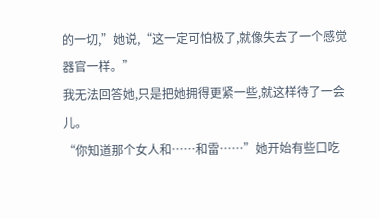的一切,”她说,“这一定可怕极了,就像失去了一个感觉器官一样。”
我无法回答她,只是把她拥得更紧一些,就这样待了一会儿。
“你知道那个女人和……和雷……”她开始有些口吃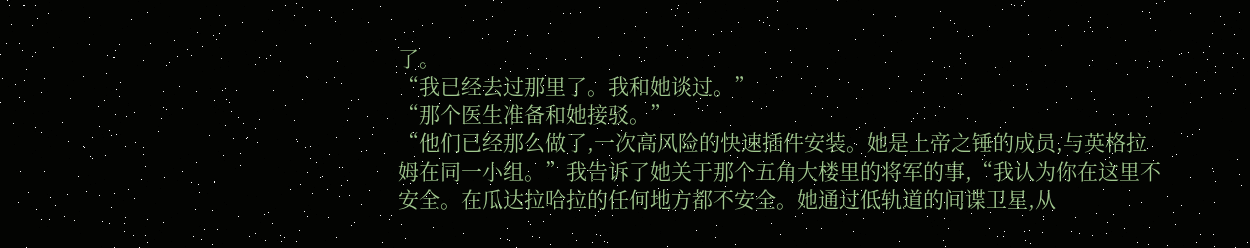了。
“我已经去过那里了。我和她谈过。”
“那个医生准备和她接驳。”
“他们已经那么做了,一次高风险的快速插件安装。她是上帝之锤的成员,与英格拉姆在同一小组。”我告诉了她关于那个五角大楼里的将军的事,“我认为你在这里不安全。在瓜达拉哈拉的任何地方都不安全。她通过低轨道的间谍卫星,从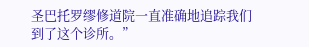圣巴托罗缪修道院一直准确地追踪我们到了这个诊所。”